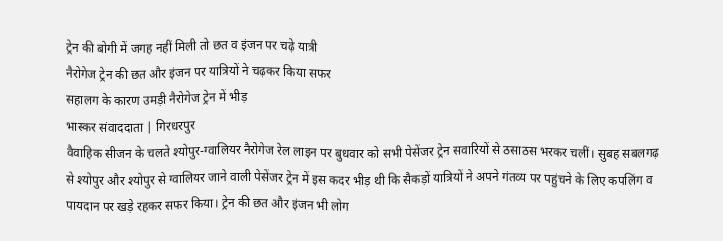ट्रेन की बोगी में जगह नहीं मिली तो छत व इंजन पर चढ़े यात्री
नैरोगेज ट्रेन की छत और इंजन पर यात्रियों ने चढ़कर किया सफर
सहालग के कारण उमड़ी नैरोगेज ट्रेन में भीड़
भास्कर संवाददाता | गिरधरपुर
वैवाहिक सीजन के चलते श्योपुर-ग्वालियर नैरोगेज रेल लाइन पर बुधवार को सभी पेसेंजर ट्रेन सवारियों से ठसाठस भरकर चलीं। सुबह सबलगढ़ से श्योपुर और श्योपुर से ग्वालियर जाने वाली पेसेंजर ट्रेन में इस कदर भीड़ थी कि सैकड़ों यात्रियों ने अपने गंतव्य पर पहुंचने के लिए कपलिंग व पायदान पर खड़े रहकर सफर किया। ट्रेन की छत और इंजन भी लोग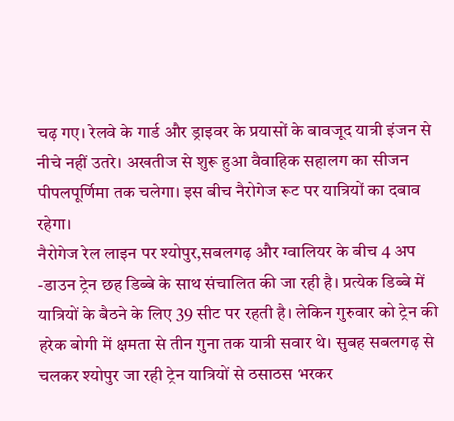चढ़ गए। रेलवे के गार्ड और ड्राइवर के प्रयासों के बावजूद यात्री इंजन से नीचे नहीं उतरे। अखतीज से शुरू हुआ वैवाहिक सहालग का सीजन पीपलपूर्णिमा तक चलेगा। इस बीच नैरोगेज रूट पर यात्रियों का दबाव रहेगा।
नैरोगेज रेल लाइन पर श्योपुर,सबलगढ़ और ग्वालियर के बीच 4 अप -डाउन ट्रेन छह डिब्बे के साथ संचालित की जा रही है। प्रत्येक डिब्बे में यात्रियों के बैठने के लिए 39 सीट पर रहती है। लेकिन गुरुवार को ट्रेन की हरेक बोगी में क्षमता से तीन गुना तक यात्री सवार थे। सुबह सबलगढ़ से चलकर श्योपुर जा रही ट्रेन यात्रियों से ठसाठस भरकर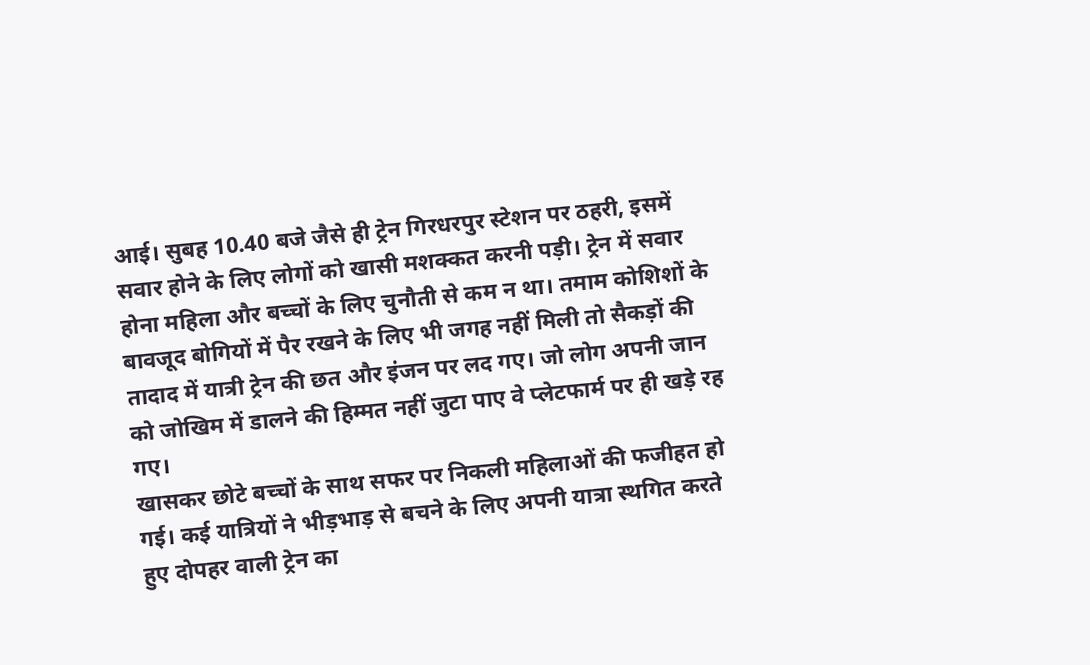आई। सुबह 10.40 बजे जैसे ही ट्रेन गिरधरपुर स्टेशन पर ठहरी, इसमें सवार होने के लिए लोगों को खासी मशक्कत करनी पड़ी। ट्रेन में सवार होना महिला और बच्चों के लिए चुनौती से कम न था। तमाम कोशिशों के बावजूद बोगियों में पैर रखने के लिए भी जगह नहीं मिली तो सैकड़ों की तादाद में यात्री ट्रेन की छत और इंजन पर लद गए। जो लोग अपनी जान को जोखिम में डालने की हिम्मत नहीं जुटा पाए वे प्लेटफार्म पर ही खड़े रह गए।
खासकर छोटे बच्चों के साथ सफर पर निकली महिलाओं की फजीहत हो गई। कई यात्रियों ने भीड़भाड़ से बचने के लिए अपनी यात्रा स्थगित करते हुए दोपहर वाली ट्रेन का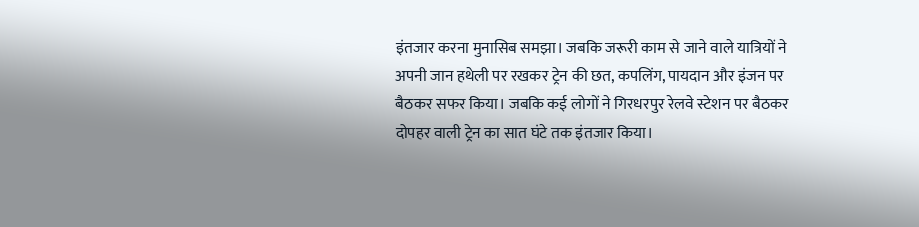इंतजार करना मुनासिब समझा। जबकि जरूरी काम से जाने वाले यात्रियों ने अपनी जान हथेली पर रखकर ट्रेन की छत, कपलिंग, पायदान और इंजन पर बैठकर सफर किया। जबकि कई लोगों ने गिरधरपुर रेलवे स्टेशन पर बैठकर दोपहर वाली ट्रेन का सात घंटे तक इंतजार किया।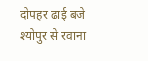दोपहर ढाई बजे श्योपुर से रवाना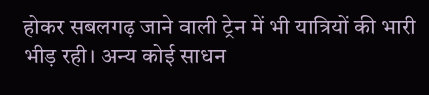होकर सबलगढ़ जाने वाली ट्रेन में भी यात्रियों की भारी भीड़ रही। अन्य कोई साधन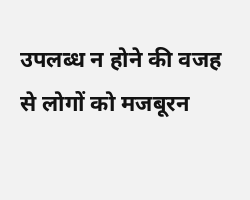उपलब्ध न होने की वजह से लोगों को मजबूरन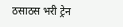ठसाठस भरी ट्रेन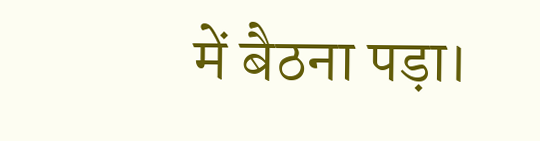में बैठना पड़ा।